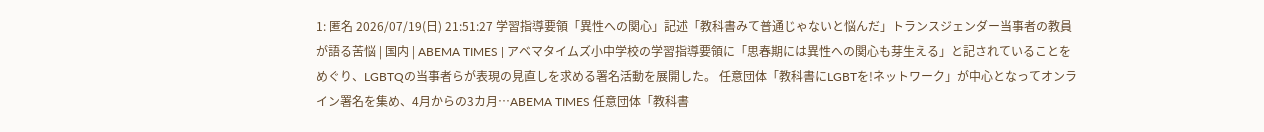1: 匿名 2026/07/19(日) 21:51:27 学習指導要領「異性への関心」記述「教科書みて普通じゃないと悩んだ」トランスジェンダー当事者の教員が語る苦悩 | 国内 | ABEMA TIMES | アベマタイムズ小中学校の学習指導要領に「思春期には異性への関心も芽生える」と記されていることをめぐり、LGBTQの当事者らが表現の見直しを求める署名活動を展開した。 任意団体「教科書にLGBTを!ネットワーク」が中心となってオンライン署名を集め、4月からの3カ月…ABEMA TIMES 任意団体「教科書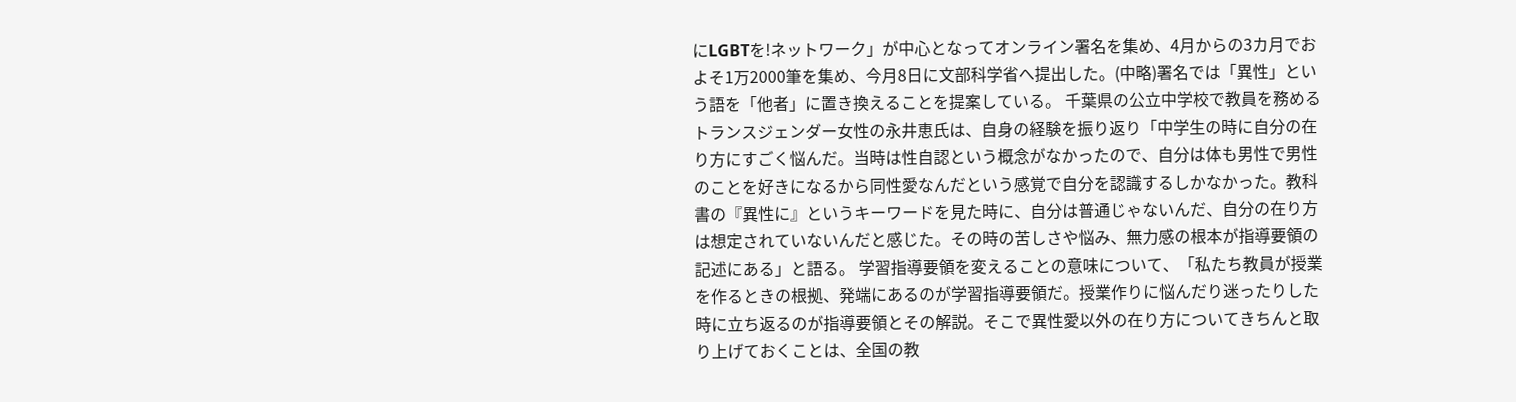にLGBTを!ネットワーク」が中心となってオンライン署名を集め、4月からの3カ月でおよそ1万2000筆を集め、今月8日に文部科学省へ提出した。(中略)署名では「異性」という語を「他者」に置き換えることを提案している。 千葉県の公立中学校で教員を務めるトランスジェンダー女性の永井恵氏は、自身の経験を振り返り「中学生の時に自分の在り方にすごく悩んだ。当時は性自認という概念がなかったので、自分は体も男性で男性のことを好きになるから同性愛なんだという感覚で自分を認識するしかなかった。教科書の『異性に』というキーワードを見た時に、自分は普通じゃないんだ、自分の在り方は想定されていないんだと感じた。その時の苦しさや悩み、無力感の根本が指導要領の記述にある」と語る。 学習指導要領を変えることの意味について、「私たち教員が授業を作るときの根拠、発端にあるのが学習指導要領だ。授業作りに悩んだり迷ったりした時に立ち返るのが指導要領とその解説。そこで異性愛以外の在り方についてきちんと取り上げておくことは、全国の教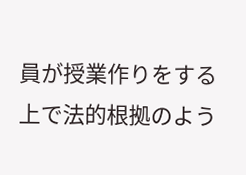員が授業作りをする上で法的根拠のよう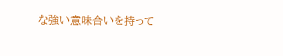な強い意味合いを持って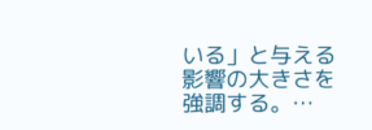いる」と与える影響の大きさを強調する。…